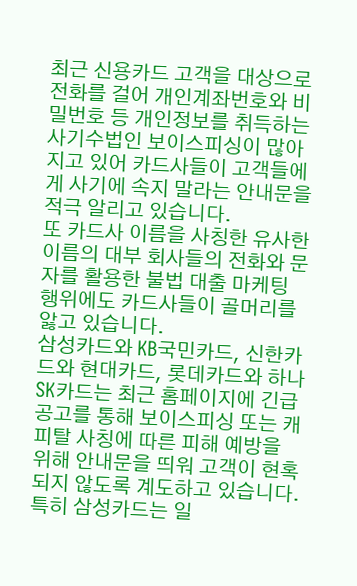최근 신용카드 고객을 대상으로 전화를 걸어 개인계좌번호와 비밀번호 등 개인정보를 취득하는 사기수법인 보이스피싱이 많아지고 있어 카드사들이 고객들에게 사기에 속지 말라는 안내문을 적극 알리고 있습니다.
또 카드사 이름을 사칭한 유사한 이름의 대부 회사들의 전화와 문자를 활용한 불법 대출 마케팅 행위에도 카드사들이 골머리를 앓고 있습니다.
삼성카드와 KB국민카드, 신한카드와 현대카드, 롯데카드와 하나SK카드는 최근 홈페이지에 긴급 공고를 통해 보이스피싱 또는 캐피탈 사칭에 따른 피해 예방을 위해 안내문을 띄워 고객이 현혹되지 않도록 계도하고 있습니다.
특히 삼성카드는 일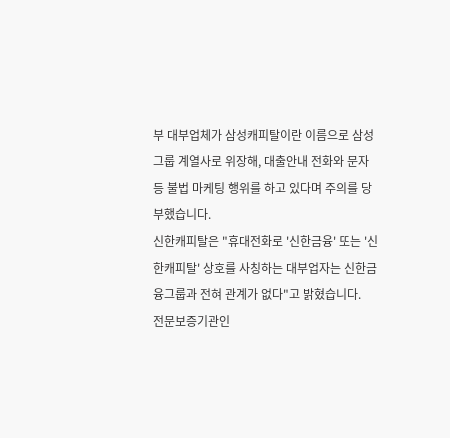부 대부업체가 삼성캐피탈이란 이름으로 삼성그룹 계열사로 위장해, 대출안내 전화와 문자 등 불법 마케팅 행위를 하고 있다며 주의를 당부했습니다.
신한캐피탈은 "휴대전화로 '신한금융' 또는 '신한캐피탈' 상호를 사칭하는 대부업자는 신한금융그룹과 전혀 관계가 없다"고 밝혔습니다.
전문보증기관인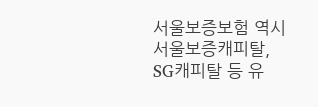서울보증보험 역시 서울보증캐피탈, SG캐피탈 등 유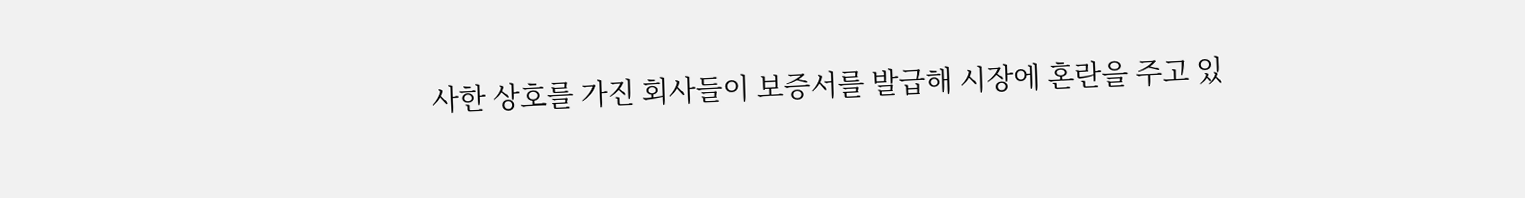사한 상호를 가진 회사들이 보증서를 발급해 시장에 혼란을 주고 있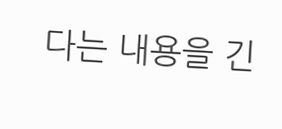다는 내용을 긴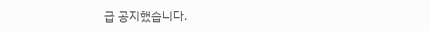급 공지했습니다.